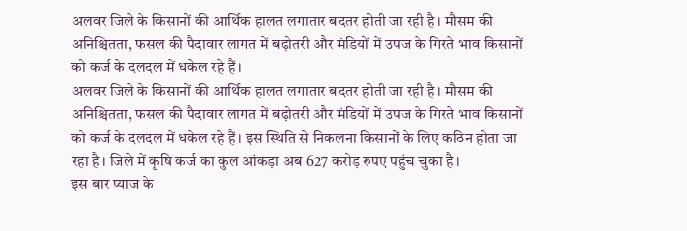अलवर जिले के किसानों की आर्थिक हालत लगातार बदतर होती जा रही है। मौसम की अनिश्चितता, फसल की पैदावार लागत में बढ़ोतरी और मंडियों में उपज के गिरते भाव किसानों को कर्ज के दलदल में धकेल रहे हैं।
अलवर जिले के किसानों की आर्थिक हालत लगातार बदतर होती जा रही है। मौसम की अनिश्चितता, फसल की पैदावार लागत में बढ़ोतरी और मंडियों में उपज के गिरते भाव किसानों को कर्ज के दलदल में धकेल रहे हैं। इस स्थिति से निकलना किसानों के लिए कठिन होता जा रहा है। जिले में कृषि कर्ज का कुल आंकड़ा अब 627 करोड़ रुपए पहुंच चुका है।
इस बार प्याज के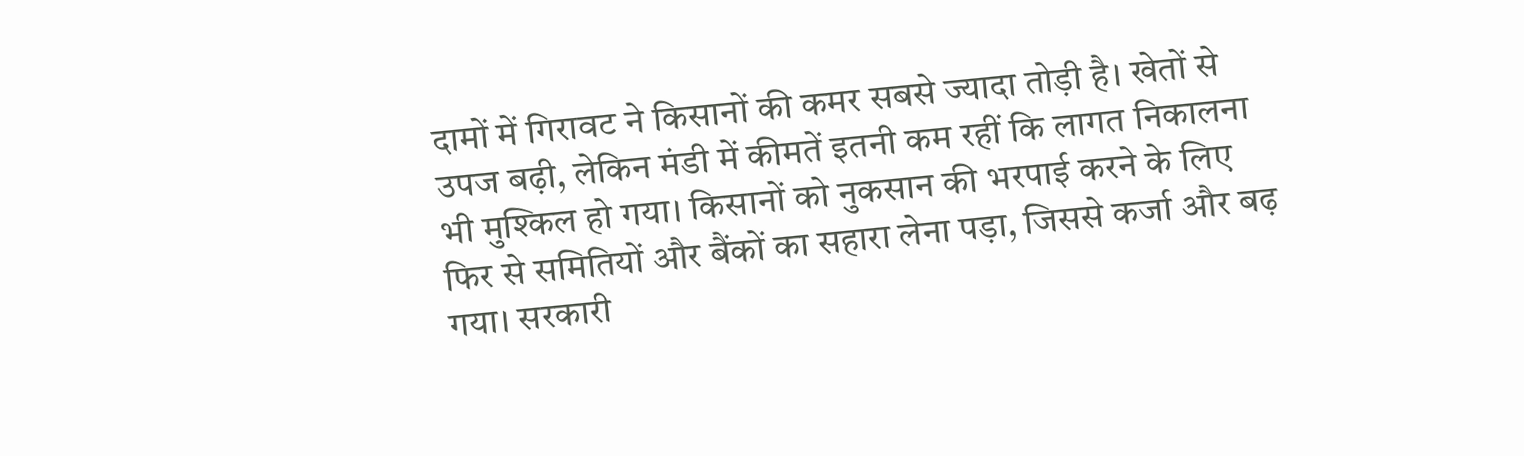दामों में गिरावट ने किसानों की कमर सबसे ज्यादा तोड़ी है। खेतों से उपज बढ़ी, लेकिन मंडी में कीमतें इतनी कम रहीं कि लागत निकालना भी मुश्किल हो गया। किसानों को नुकसान की भरपाई करने के लिए फिर से समितियों और बैंकों का सहारा लेना पड़ा, जिससे कर्जा और बढ़ गया। सरकारी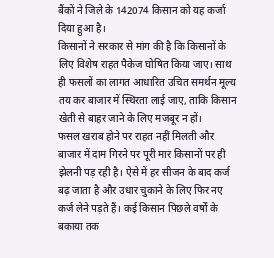बैंकों ने जिले के 142074 किसान को यह कर्जा दिया हुआ है।
किसानों ने सरकार से मांग की है कि किसानों के लिए विशेष राहत पैकेज घोषित किया जाए। साथ ही फसलों का लागत आधारित उचित समर्थन मूल्य तय कर बाजार में स्थिरता लाई जाए, ताकि किसान खेती से बाहर जाने के लिए मजबूर न हों।
फसल खराब होने पर राहत नहीं मिलती और बाजार में दाम गिरने पर पूरी मार किसानों पर ही झेलनी पड़ रही है। ऐसे में हर सीजन के बाद कर्ज बढ़ जाता है और उधार चुकाने के लिए फिर नए कर्ज लेने पड़ते हैं। कई किसान पिछले वर्षों के बकाया तक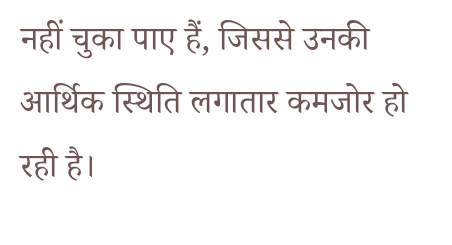नहीं चुका पाए हैं, जिससे उनकी आर्थिक स्थिति लगातार कमजोर हो रही है।